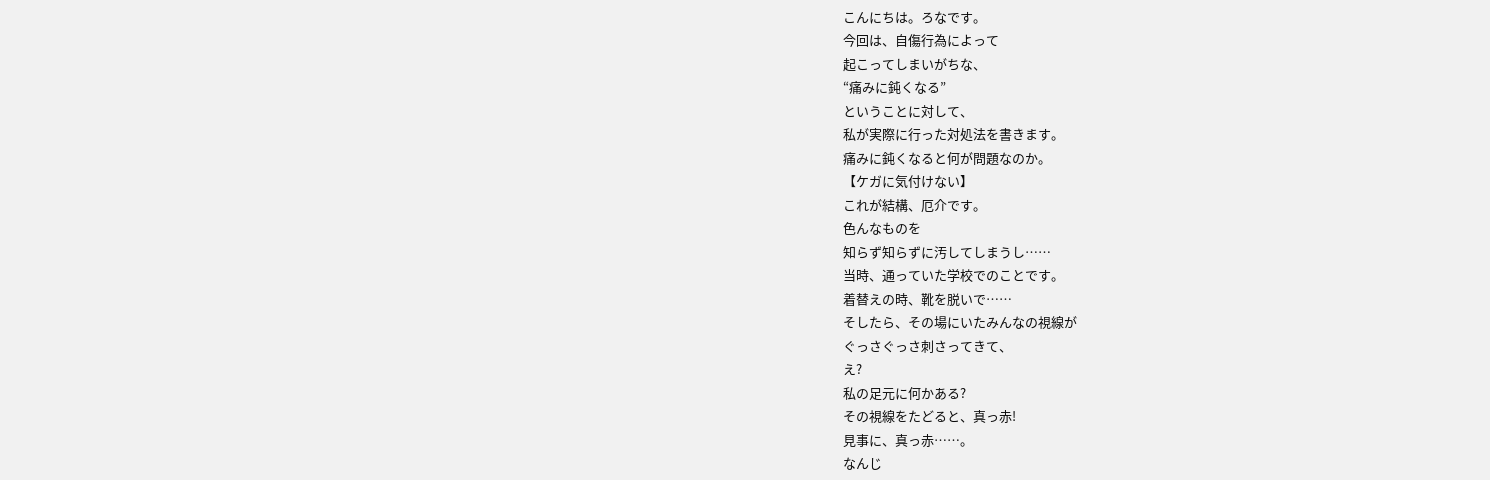こんにちは。ろなです。
今回は、自傷行為によって
起こってしまいがちな、
“痛みに鈍くなる”
ということに対して、
私が実際に行った対処法を書きます。
痛みに鈍くなると何が問題なのか。
【ケガに気付けない】
これが結構、厄介です。
色んなものを
知らず知らずに汚してしまうし……
当時、通っていた学校でのことです。
着替えの時、靴を脱いで……
そしたら、その場にいたみんなの視線が
ぐっさぐっさ刺さってきて、
え?
私の足元に何かある?
その視線をたどると、真っ赤!
見事に、真っ赤……。
なんじ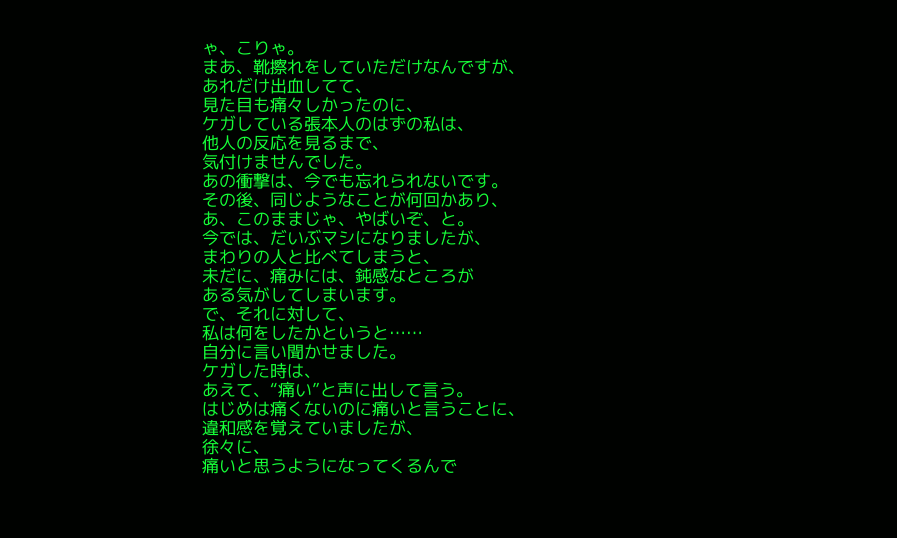ゃ、こりゃ。
まあ、靴擦れをしていただけなんですが、
あれだけ出血してて、
見た目も痛々しかったのに、
ケガしている張本人のはずの私は、
他人の反応を見るまで、
気付けませんでした。
あの衝撃は、今でも忘れられないです。
その後、同じようなことが何回かあり、
あ、このままじゃ、やばいぞ、と。
今では、だいぶマシになりましたが、
まわりの人と比べてしまうと、
未だに、痛みには、鈍感なところが
ある気がしてしまいます。
で、それに対して、
私は何をしたかというと……
自分に言い聞かせました。
ケガした時は、
あえて、“痛い”と声に出して言う。
はじめは痛くないのに痛いと言うことに、
違和感を覚えていましたが、
徐々に、
痛いと思うようになってくるんで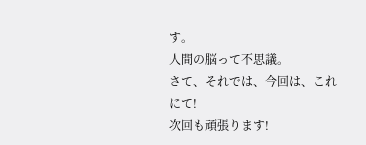す。
人間の脳って不思議。
さて、それでは、今回は、これにて!
次回も頑張ります!